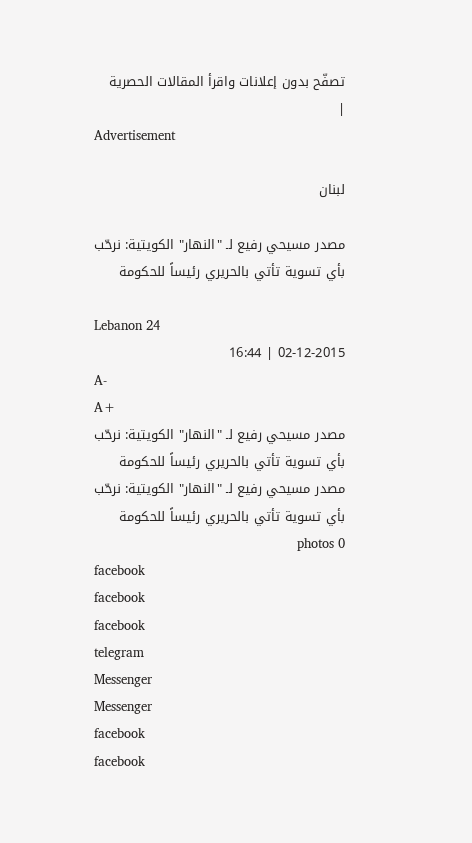تصفّح بدون إعلانات واقرأ المقالات الحصرية
|
Advertisement

لبنان

مصدر مسيحي رفيع لـ "النهار" الكويتية: نرحّب بأي تسوية تأتي بالحريري رئيساً للحكومة

Lebanon 24
02-12-2015 | 16:44
A-
A+
مصدر مسيحي رفيع لـ "النهار" الكويتية: نرحّب بأي تسوية تأتي بالحريري رئيساً للحكومة
مصدر مسيحي رفيع لـ "النهار" الكويتية: نرحّب بأي تسوية تأتي بالحريري رئيساً للحكومة photos 0
facebook
facebook
facebook
telegram
Messenger
Messenger
facebook
facebook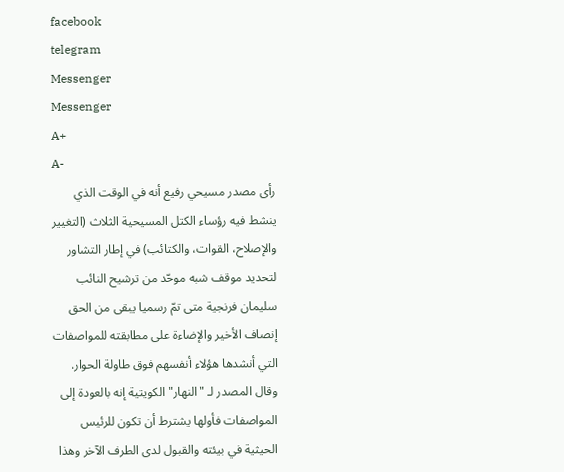facebook
telegram
Messenger
Messenger
A+
A-
رأى مصدر مسيحي رفيع أنه في الوقت الذي ينشط فيه رؤساء الكتل المسيحية الثلاث (التغيير والإصلاح، القوات، والكتائب) في إطار التشاور لتحديد موقف شبه موحّد من ترشيح النائب سليمان فرنجية متى تمّ رسميا يبقى من الحق إنصاف الأخير والإضاءة على مطابقته للمواصفات التي أنشدها هؤلاء أنفسهم فوق طاولة الحوار. وقال المصدر لـ "النهار" الكويتية إنه بالعودة إلى المواصفات فأولها يشترط أن تكون للرئيس الحيثية في بيئته والقبول لدى الطرف الآخر وهذا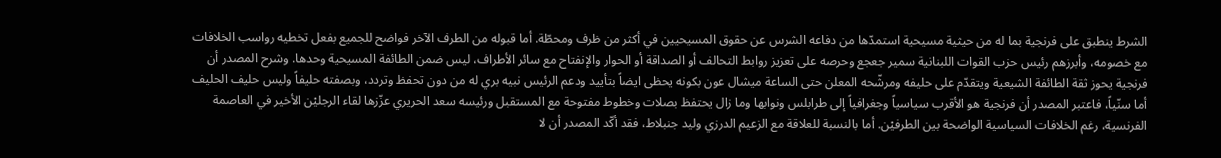الشرط ينطبق على فرنجية بما له من حيثية مسيحية استمدّها من دفاعه الشرس عن حقوق المسيحيين في أكثر من ظرف ومحطّة. أما قبوله من الطرف الآخر فواضح للجميع بفعل تخطيه رواسب الخلافات مع خصومه، وأبرزهم رئيس حزب القوات اللبنانية سمير جعجع وحرصه على تعزيز روابط التحالف أو الصداقة أو الحوار والإنفتاح مع سائر الأطراف، ليس ضمن الطائفة المسيحية وحدها. وشرح المصدر أن فرنجية يحوز ثقة الطائفة الشيعية ويتقدّم على حليفه ومرشّحه المعلن حتى الساعة ميشال عون بكونه يحظى ايضاً بتأييد ودعم الرئيس نبيه بري له من دون تحفظ وتردد، وبصفته حليفاً وليس حليف الحليف أما سنّياً، فاعتبر المصدر أن فرنجية هو الأقرب سياسياً وجغرافياً إلى طرابلس ونوابها وما زال يحتفظ بصلات وخطوط مفتوحة مع المستقبل ورئيسه سعد الحريري عزّزها لقاء الرجليْن الأخير في العاصمة الفرنسية، رغم الخلافات السياسية الواضحة بين الطرفيْن. أما بالنسبة للعلاقة مع الزعيم الدرزي وليد جنبلاط، فقد أكّد المصدر أن لا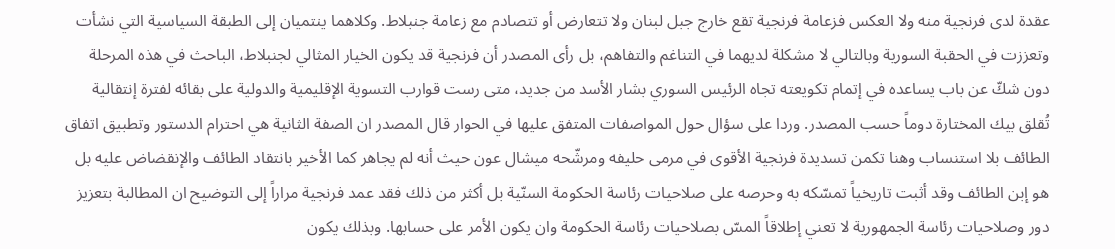عقدة لدى فرنجية منه ولا العكس فزعامة فرنجية تقع خارج جبل لبنان ولا تتعارض أو تتصادم مع زعامة جنبلاط. وكلاهما ينتميان إلى الطبقة السياسية التي نشأت وتعززت في الحقبة السورية وبالتالي لا مشكلة لديهما في التناغم والتفاهم، بل رأى المصدر أن فرنجية قد يكون الخيار المثالي لجنبلاط، الباحث في هذه المرحلة دون شكّ عن باب يساعده في إتمام تكويعته تجاه الرئيس السوري بشار الأسد من جديد، متى رست قوارب التسوية الإقليمية والدولية على بقائه لفترة إنتقالية تُقلق بيك المختارة دوماً حسب المصدر. وردا على سؤال حول المواصفات المتفق عليها في الحوار قال المصدر ان الصفة الثانية هي احترام الدستور وتطبيق اتفاق الطائف بلا استنساب وهنا تكمن تسديدة فرنجية الأقوى في مرمى حليفه ومرشّحه ميشال عون حيث أنه لم يجاهر كما الأخير بانتقاد الطائف والإنقضاض عليه بل هو إبن الطائف وقد أثبت تاريخياً تمسّكه به وحرصه على صلاحيات رئاسة الحكومة السنّية بل أكثر من ذلك فقد عمد فرنجية مراراً إلى التوضيح ان المطالبة بتعزيز دور وصلاحيات رئاسة الجمهورية لا تعني إطلاقاً المسّ بصلاحيات رئاسة الحكومة وان يكون الأمر على حسابها. وبذلك يكون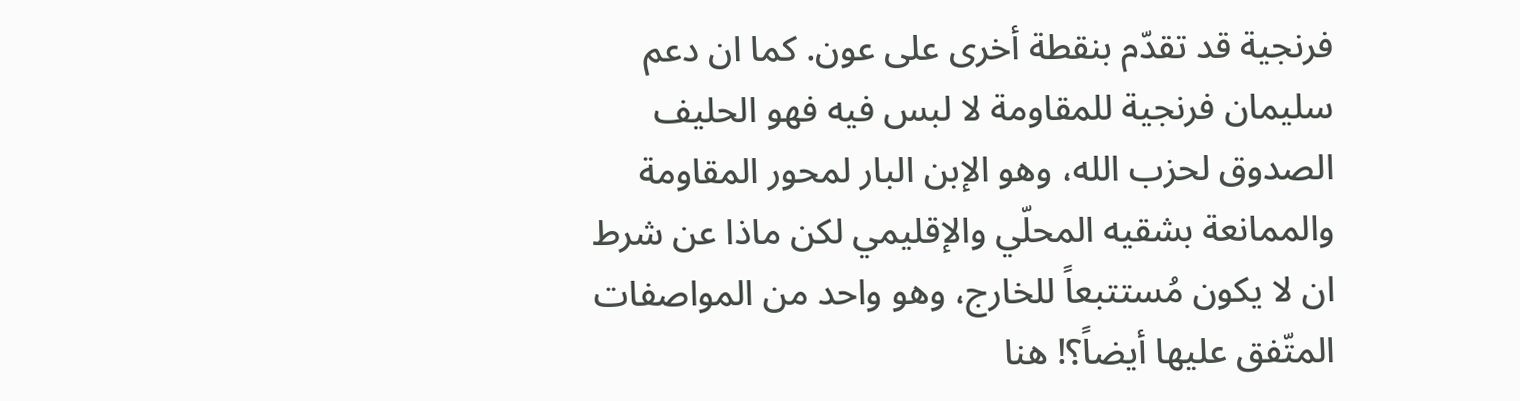فرنجية قد تقدّم بنقطة أخرى على عون. كما ان دعم سليمان فرنجية للمقاومة لا لبس فيه فهو الحليف الصدوق لحزب الله، وهو الإبن البار لمحور المقاومة والممانعة بشقيه المحلّي والإقليمي لكن ماذا عن شرط ان لا يكون مُستتبعاً للخارج، وهو واحد من المواصفات المتّفق عليها أيضاً؟! هنا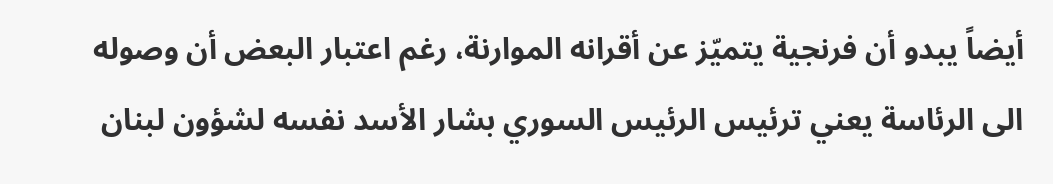أيضاً يبدو أن فرنجية يتميّز عن أقرانه الموارنة، رغم اعتبار البعض أن وصوله الى الرئاسة يعني ترئيس الرئيس السوري بشار الأسد نفسه لشؤون لبنان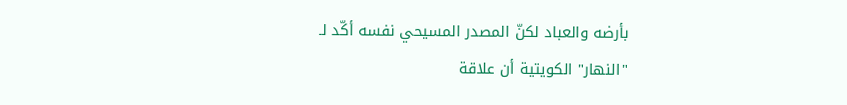بأرضه والعباد لكنّ المصدر المسيحي نفسه أكّد لـ "النهار" الكويتية أن علاقة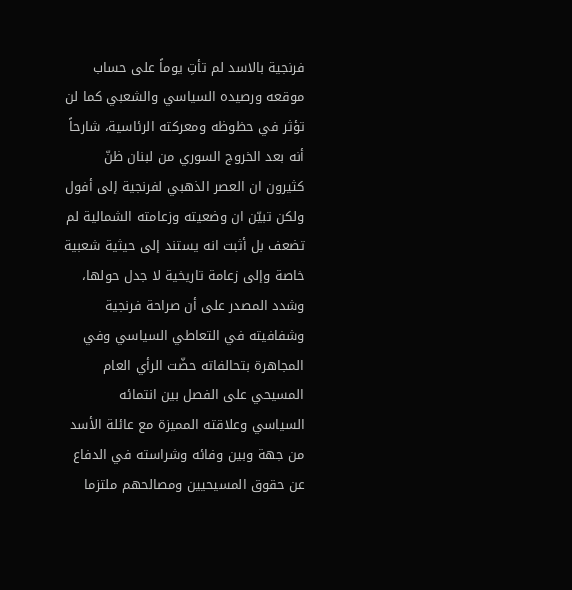فرنجية بالاسد لم تأتِ يوماً على حساب موقعه ورصيده السياسي والشعبي كما لن تؤثر في حظوظه ومعركته الرئاسية، شارحاً أنه بعد الخروج السوري من لبنان ظنّ كثيرون ان العصر الذهبي لفرنجية إلى أفول ولكن تبيّن ان وضعيته وزعامته الشمالية لم تضعف بل أثبت انه يستند إلى حيثية شعبية خاصة وإلى زعامة تاريخية لا جدل حولها، وشدد المصدر على أن صراحة فرنجية وشفافيته في التعاطي السياسي وفي المجاهرة بتحالفاته حضّت الرأي العام المسيحي على الفصل بين انتمائه السياسي وعلاقته المميزة مع عائلة الأسد من جهة وبين وفائه وشراسته في الدفاع عن حقوق المسيحيين ومصالحهم ملتزما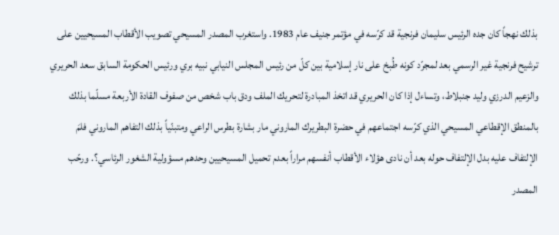بذلك نهجاً كان جده الرئيس سليمان فرنجية قد كرّسه في مؤتمر جنيف عام 1983. واستغرب المصدر المسيحي تصويب الأقطاب المسيحيين على ترشيح فرنجية غير الرسمي بعد لمجرّد كونه طُبخ على نار إسلامية بين كلّ من رئيس المجلس النيابي نبيه بري ورئيس الحكومة السابق سعد الحريري والزعيم الدرزي وليد جنبلاط، وتساءل إذا كان الحريري قد اتخذ المبادرة لتحريك الملف ودق باب شخص من صفوف القادة الأربعة مسلّما بذلك بالمنطق الإقطاعي المسيحي الذي كرّسه اجتماعهم في حضرة البطريرك الماروني مار بشارة بطرس الراعي ومتبنّياً بذلك التفاهم الماروني فلمَ الإلتفاف عليه بدل الإلتفاف حوله بعد أن نادى هؤلاء الأقطاب أنفسهم مراراً بعدم تحميل المسيحيين وحدهم مسؤولية الشغور الرئاسي؟. ورحّب المصدر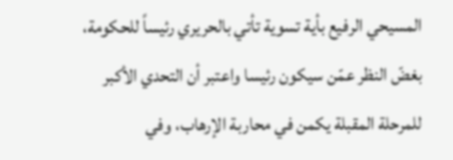المسيحي الرفيع بأية تسوية تأتي بالحريري رئيساً للحكومة، بغضّ النظر عمّن سيكون رئيسا واعتبر أن التحدي الأكبر للمرحلة المقبلة يكمن في محاربة الإرهاب، وفي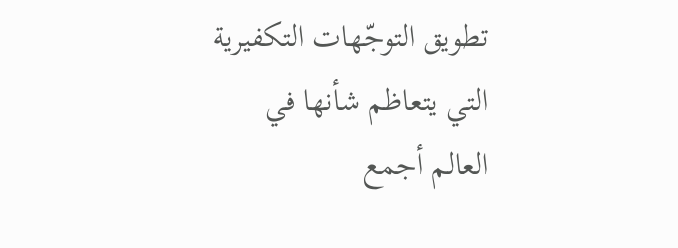تطويق التوجّهات التكفيرية التي يتعاظم شأنها في العالم أجمع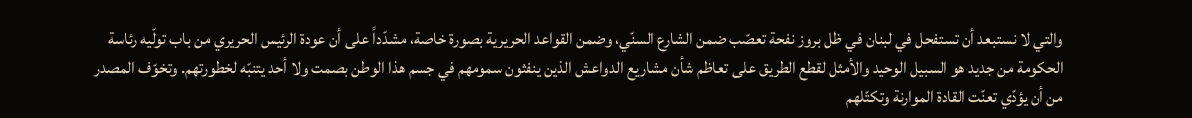والتي لا نستبعد أن تستفحل في لبنان في ظل بروز نفحة تعصّب ضمن الشارع السنّي، وضمن القواعد الحريرية بصورة خاصة، مشدّداً على أن عودة الرئيس الحريري من باب تولّيه رئاسة الحكومة من جديد هو السبيل الوحيد والأمثل لقطع الطريق على تعاظم شأن مشاريع الدواعش الذين ينفثون سمومهم في جسم هذا الوطن بصمت ولا أحد يتنبّه لخطورتهم. وتخوّف المصدر من أن يؤدّي تعنّت القادة الموارنة وتكتّلهم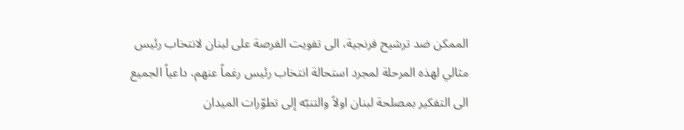الممكن ضد ترشيح فرنجية، الى تفويت الفرصة على لبنان لانتخاب رئيس مثالي لهذه المرحلة لمجرد استحالة انتخاب رئيس رغماً عنهم، داعياً الجميع الى التفكير بمصلحة لبنان اولاً والتنبّه إلى تطوّرات الميدان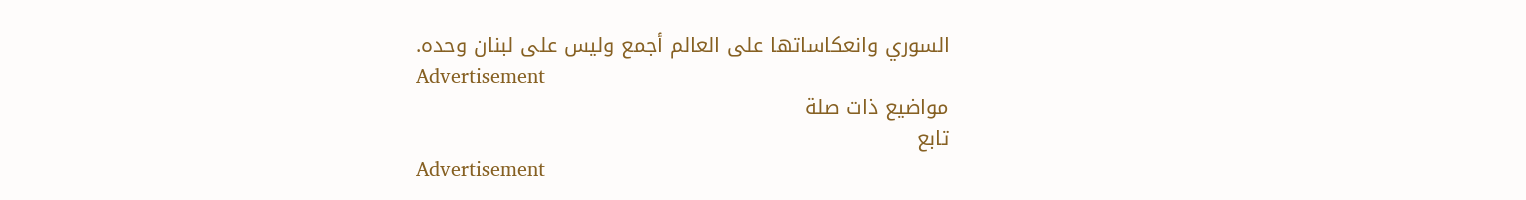السوري وانعكاساتها على العالم أجمع وليس على لبنان وحده.
Advertisement
مواضيع ذات صلة
تابع
Advertisement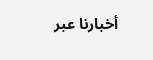أخبارنا عبر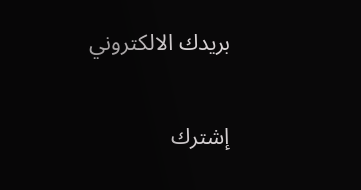بريدك الالكتروني

إشترك